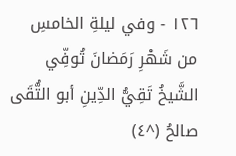١٢٦ - وفي ليلةِ الخامسِ من شَهْرِ رَمَضانَ تُوفِّي الشَّيخُ تَقِيُّ الدِّينِ أبو التُّقَى صالحُ (^٤)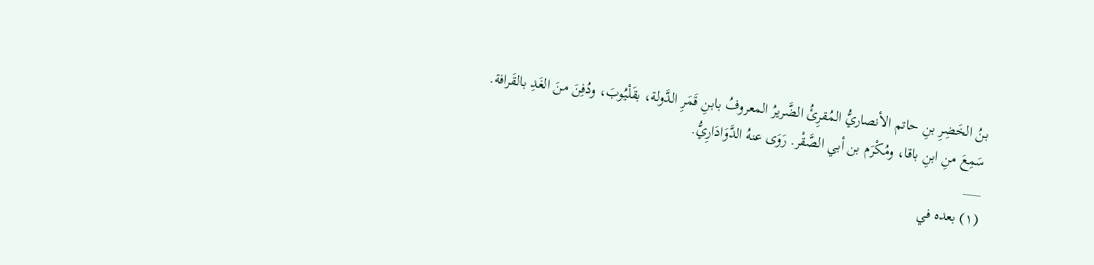بنُ الخَضِرِ بنِ حاتم الأنصاريُّ المُقرِئُ الضَّريرُ المعروفُ بابنِ قَمَرِ الدَّولة، بقَلْيُوبَ، ودُفِنَ منَ الغَدِ بالقَرافة.
سَمِعَ منِ ابنِ باقا، ومُكْرَم بن أبي الصَّقْر. رَوَى عنهُ الدَّوَادَارِيُّ.
___
(١) بعده في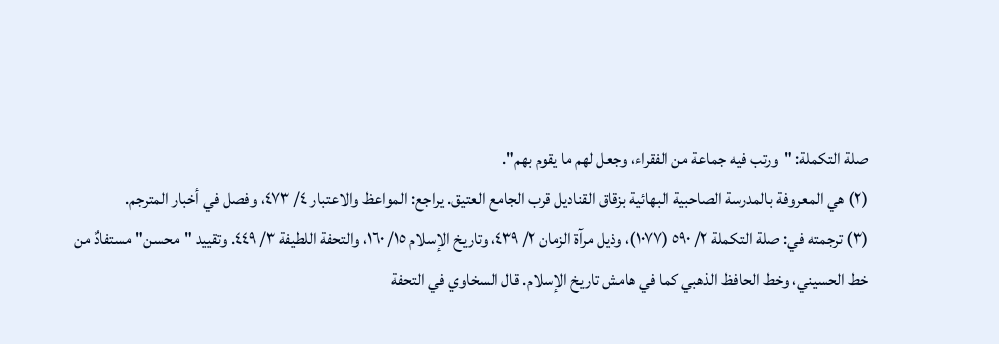صلة التكملة: "ورتب فيه جماعة من الفقراء، وجعل لهم ما يقوم بهم".
(٢) هي المعروفة بالمدرسة الصاحبية البهائية بزقاق القناديل قرب الجامع العتيق. يراجع: المواعظ والاعتبار ٤/ ٤٧٣، وفصل في أخبار المترجم.
(٣) ترجمته في: صلة التكملة ٢/ ٥٩٠ (١٠٧٧)، وذيل مرآة الزمان ٢/ ٤٣٩، وتاريخ الإسلام ١٥/ ١٦٠، والتحفة اللطيفة ٣/ ٤٤٩. وتقييد "محسن" مستفادٌ من خط الحسيني، وخط الحافظ الذهبي كما في هامش تاريخ الإسلام. قال السخاوي في التحفة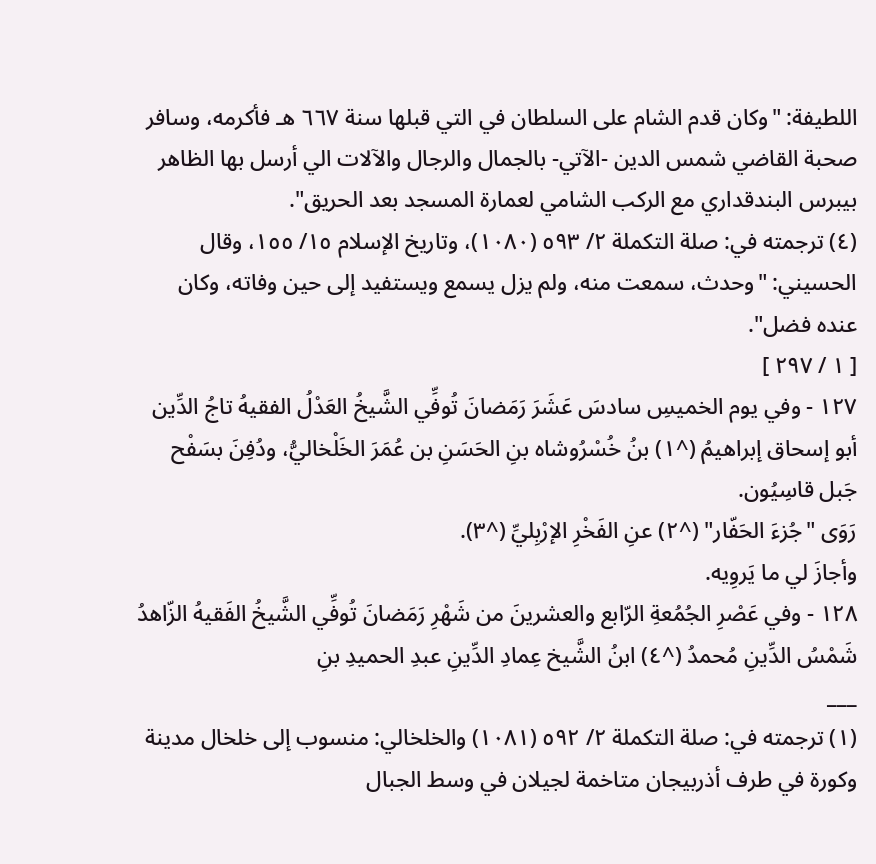اللطيفة: "وكان قدم الشام على السلطان في التي قبلها سنة ٦٦٧ هـ فأكرمه، وسافر صحبة القاضي شمس الدين -الآتي- بالجمال والرجال والآلات الي أرسل بها الظاهر بيبرس البندقداري مع الركب الشامي لعمارة المسجد بعد الحريق".
(٤) ترجمته في: صلة التكملة ٢/ ٥٩٣ (١٠٨٠)، وتاريخ الإسلام ١٥/ ١٥٥، وقال الحسيني: "وحدث، سمعت منه، ولم يزل يسمع ويستفيد إلى حين وفاته، وكان عنده فضل".
[ ١ / ٢٩٧ ]
١٢٧ - وفي يوم الخميسِ سادسَ عَشَرَ رَمَضانَ تُوفِّي الشَّيخُ العَدْلُ الفقيهُ تاجُ الدِّين أبو إسحاق إبراهيمُ (^١) بنُ خُسْرُوشاه بنِ الحَسَنِ بن عُمَرَ الخَلْخاليُّ، ودُفِنَ بسَفْح جَبل قاسِيُون.
رَوَى "جُزءَ الحَفّار" (^٢) عنِ الفَخْرِ الإرْبِليِّ (^٣).
وأجازَ لي ما يَروِيه.
١٢٨ - وفي عَصْرِ الجُمُعةِ الرّابع والعشرينَ من شَهْرِ رَمَضانَ تُوفِّي الشَّيخُ الفَقيهُ الزّاهدُ شَمْسُ الدِّينِ مُحمدُ (^٤) ابنُ الشَّيخ عِمادِ الدِّينِ عبدِ الحميدِ بنِ
___
(١) ترجمته في: صلة التكملة ٢/ ٥٩٢ (١٠٨١) والخلخالي: منسوب إلى خلخال مدينة وكورة في طرف أذربيجان متاخمة لجيلان في وسط الجبال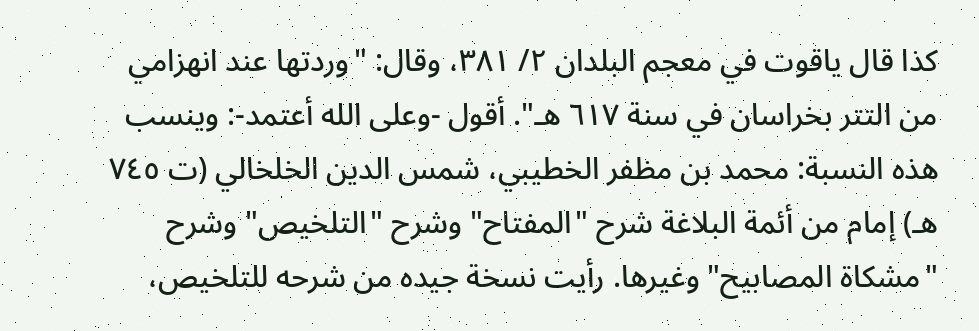كذا قال ياقوت في معجم البلدان ٢/ ٣٨١، وقال: "وردتها عند انهزامي من التتر بخراسان في سنة ٦١٧ هـ". أقول -وعلى الله أعتمد-: وينسب هذه النسبة: محمد بن مظفر الخطيبي، شمس الدين الخلخالي (ت ٧٤٥ هـ) إمام من أئمة البلاغة شرح "المفتاح" وشرح "التلخيص" وشرح "مشكاة المصابيح" وغيرها. رأيت نسخة جيده من شرحه للتلخيص،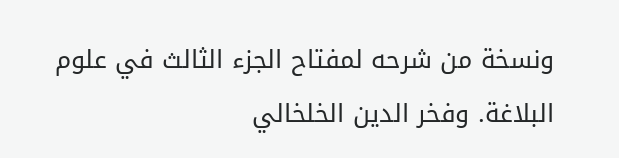ونسخة من شرحه لمفتاح الجزء الثالث في علوم البلاغة. وفخر الدين الخلخالي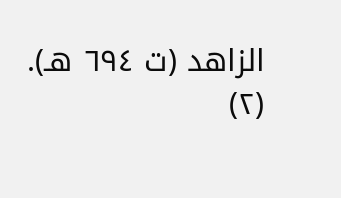الزاهد (ت ٦٩٤ هـ).
(٢)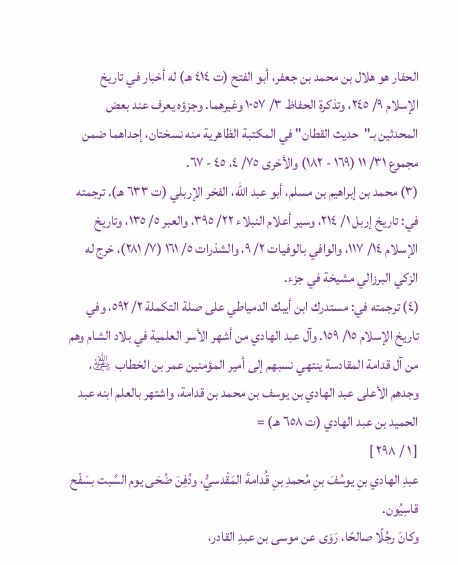الحفار هو هلال بن محمد بن جعفر، أبو الفتح (ت ٤١٤ هـ) له أخبار في تاريخ الإسلام ٩/ ٢٤٥، وتذكرة الحفاظ ٣/ ١٠٥٧ وغيرهما. وجزؤه يعرف عند بعض المحدثين بـ"حديث القطان" في المكتبة الظاهرية منه نسختان، إحداهما ضمن مجموع ٣١/ ١١ (١٦٩ - ١٨٢) والأخرى ٧٥/ ٤، ٤٥ - ٦٧.
(٣) محمد بن إبراهيم بن مسلم، أبو عبد الله، الفخر الإربلي (ت ٦٣٣ هـ). ترجمته في: تاريخ إربل ١/ ٢١٤، وسير أعلام النبلاء ٢٢/ ٣٩٥، والعبر ٥/ ١٣٥، وتاريخ الإسلام ١٤/ ١١٧، والوافي بالوفيات ٢/ ٩، والشذرات ٥/ ١٦١ (٧/ ٢٨١)، خرج له الزكي البرزالي مشيخة في جزء.
(٤) ترجمته في: مستدرك ابن أيبك الدمياطي على صلة التكملة ٢/ ٥٩٢، وفي تاريخ الإسلام ١٥/ ١٥٩. وآل عبد الهادي من أشهر الأسر العلمية في بلاد الشام وهم من آل قدامة المقادسة ينتهي نسبهم إلى أمير المؤمنين عمر بن الخطاب ﵁، وجدهم الأعلى عبد الهادي بن يوسف بن محمد بن قدامة، واشتهر بالعلم ابنه عبد الحميد بن عبد الهادي (ت ٦٥٨ هـ) =
[ ١ / ٢٩٨ ]
عبدِ الهادي بنِ يوسُفَ بنِ مُحمدِ بنِ قُدامةَ المَقْدسيُّ، ودُفِنَ ضُحَى يوم السَّبت بسَفْح قاسِيُون.
وكانَ رجُلًا صالحًا، رَوَى عن موسى بن عبدِ القادر،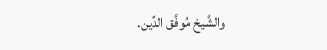والشَّيخ مُوفَّق الدِّين.